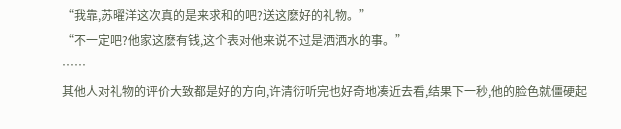“我靠,苏曜洋这次真的是来求和的吧?送这麽好的礼物。”
“不一定吧?他家这麽有钱,这个表对他来说不过是洒洒水的事。”
……
其他人对礼物的评价大致都是好的方向,许清衍听完也好奇地凑近去看,结果下一秒,他的脸色就僵硬起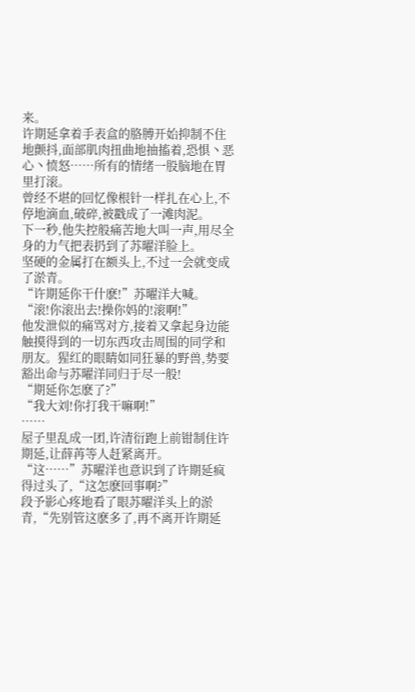来。
许期延拿着手表盒的胳膊开始抑制不住地颤抖,面部肌肉扭曲地抽搐着,恐惧丶恶心丶愤怒……所有的情绪一股脑地在胃里打滚。
曾经不堪的回忆像根针一样扎在心上,不停地滴血,破碎,被戳成了一滩肉泥。
下一秒,他失控般痛苦地大叫一声,用尽全身的力气把表扔到了苏曜洋脸上。
坚硬的金属打在额头上,不过一会就变成了淤青。
“许期延你干什麽!”苏曜洋大喊。
“滚!你滚出去!操你妈的!滚啊!”
他发泄似的痛骂对方,接着又拿起身边能触摸得到的一切东西攻击周围的同学和朋友。猩红的眼睛如同狂暴的野兽,势要豁出命与苏曜洋同归于尽一般!
“期延你怎麽了?”
“我大刘!你打我干嘛啊!”
……
屋子里乱成一团,许清衍跑上前钳制住许期延,让薛苒等人赶紧离开。
“这……”苏曜洋也意识到了许期延疯得过头了,“这怎麽回事啊?”
段予影心疼地看了眼苏曜洋头上的淤青,“先别管这麽多了,再不离开许期延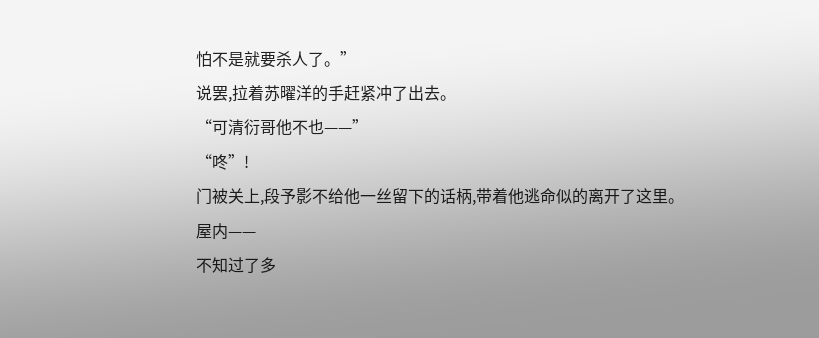怕不是就要杀人了。”
说罢,拉着苏曜洋的手赶紧冲了出去。
“可清衍哥他不也——”
“咚”!
门被关上,段予影不给他一丝留下的话柄,带着他逃命似的离开了这里。
屋内——
不知过了多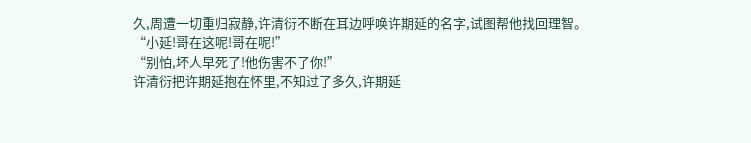久,周遭一切重归寂静,许清衍不断在耳边呼唤许期延的名字,试图帮他找回理智。
“小延!哥在这呢!哥在呢!”
“别怕,坏人早死了!他伤害不了你!”
许清衍把许期延抱在怀里,不知过了多久,许期延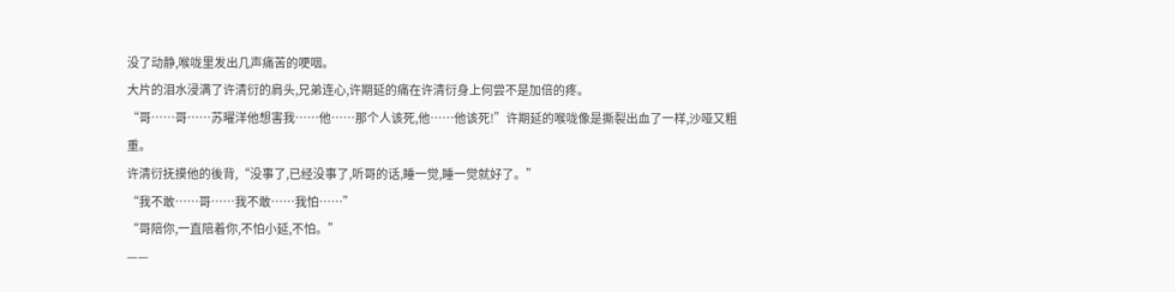没了动静,喉咙里发出几声痛苦的哽咽。
大片的泪水浸满了许清衍的肩头,兄弟连心,许期延的痛在许清衍身上何尝不是加倍的疼。
“哥……哥……苏曜洋他想害我……他……那个人该死,他……他该死!”许期延的喉咙像是撕裂出血了一样,沙哑又粗重。
许清衍抚摸他的後背,“没事了,已经没事了,听哥的话,睡一觉,睡一觉就好了。”
“我不敢……哥……我不敢……我怕……”
“哥陪你,一直陪着你,不怕小延,不怕。”
——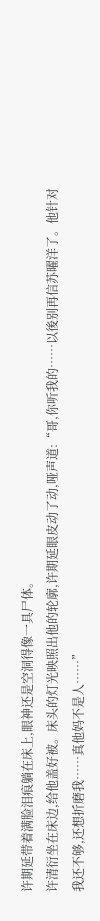许期延带着满脸泪痕躺在床上,眼神还是空洞得像一具尸体。
许清衍坐在床边,给他盖好被。床头的灯光映照出他的轮廓,许期延眼皮动了动,哑声道:“哥,你听我的……以後别再信苏曜洋了。他针对我还不够,还想折磨我……真他妈不是人……”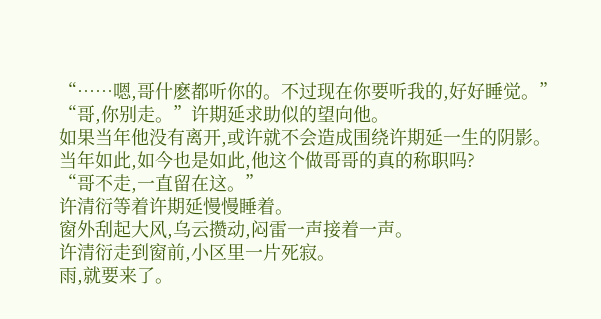“……嗯,哥什麽都听你的。不过现在你要听我的,好好睡觉。”
“哥,你别走。”许期延求助似的望向他。
如果当年他没有离开,或许就不会造成围绕许期延一生的阴影。
当年如此,如今也是如此,他这个做哥哥的真的称职吗?
“哥不走,一直留在这。”
许清衍等着许期延慢慢睡着。
窗外刮起大风,乌云攒动,闷雷一声接着一声。
许清衍走到窗前,小区里一片死寂。
雨,就要来了。